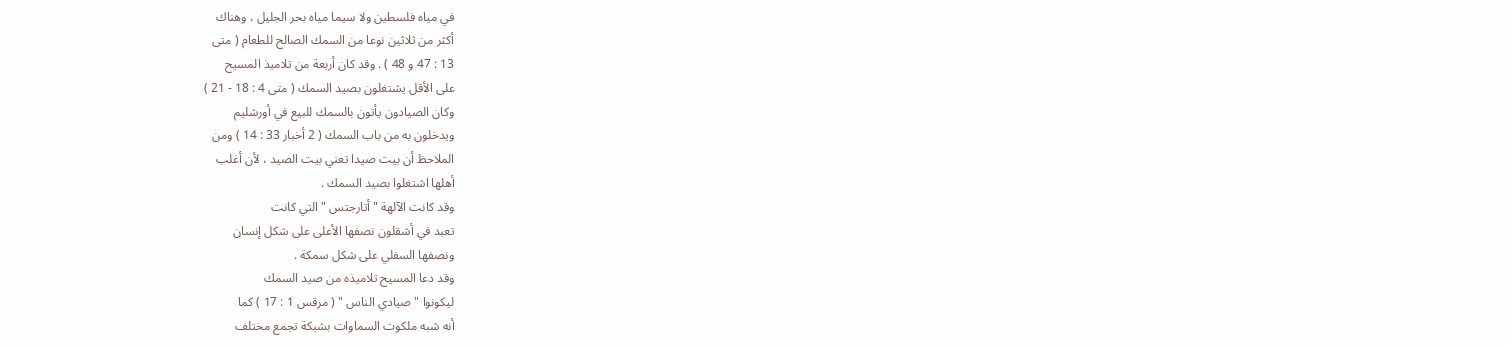في مياه فلسطين ولا سيما مياه بحر الجليل ، وهناك
أكثر من ثلاثين نوعا من السمك الصالح للطعام ( متى
13 : 47 و 48 ) . وقد كان أربعة من تلاميذ المسيح
على الأقل يشتغلون بصيد السمك ( متى 4 : 18 - 21 )
وكان الصيادون يأتون بالسمك للبيع في أورشليم
ويدخلون به من باب السمك ( 2 أخبار 33 : 14 ) ومن
الملاحظ أن بيت صيدا تعني بيت الصيد ، لأن أغلب
أهلها اشتغلوا بصيد السمك .
وقد كانت الآلهة " أتارجتس " التي كانت
تعبد في أشقلون نصفها الأعلى على شكل إنسان
ونصفها السفلي على شكل سمكة .
وقد دعا المسيح تلاميذه من صيد السمك
ليكونوا " صيادي الناس " ( مرقس 1 : 17 ) كما
أنه شبه ملكوت السماوات بشبكة تجمع مختلف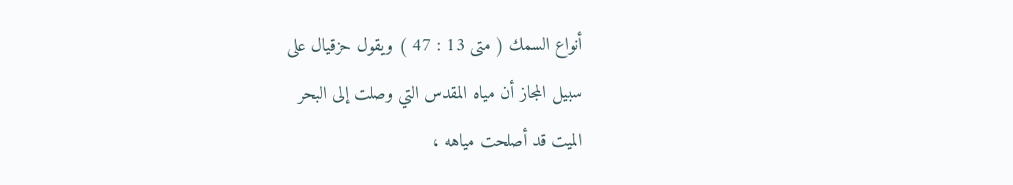أنواع السمك ( متى 13 : 47 ) ويقول حزقيال على
سبيل المجاز أن مياه المقدس التي وصلت إلى البحر
الميت قد أصلحت مياهه ،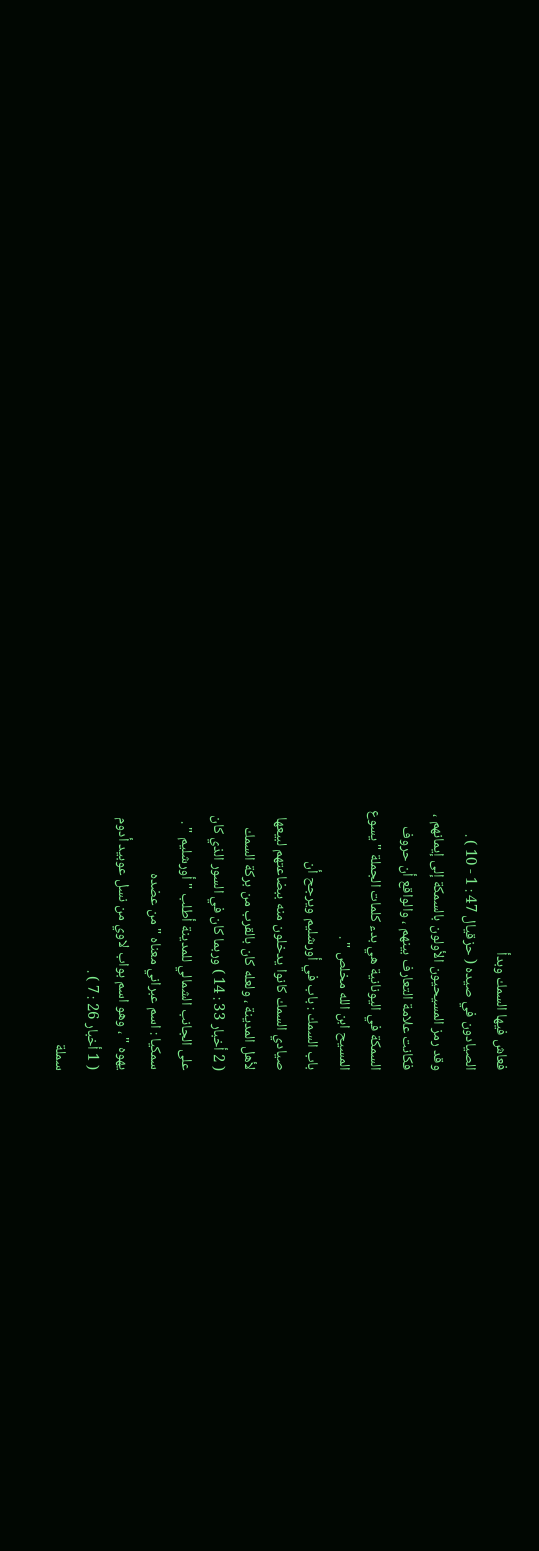فعاش فيها السمك وبدأ
الصيادون في صيده ( حزقيال 47 : 1 - 10 ) .
وقد رمز المسيحيون الأولون بالسمكة إلى إيمانهم ،
فكانت علامة التعارف بينهم ، والواقع أن حروف
السمكة في اليونانية هي بدء كلمات الجملة " يسوع
المسيح ابن الله مخلص " .
باب السمك : باب في أورشليم ويرجح أن
صيادي السمك كانوا يدخلون منه ببضاعتهم لبيعها
لأهل المدينة ، ولعله كان بالقرب من بركة السمك
( 2 أخبار 33 : 14 ) وربما كان في السور الذي كان
على الجانب الشمالي للمدينة أطلب " أورشليم " .
سمكيا : اسم عبراني معناه " من عضده
يهوه " ، وهو اسم بواب لاوي من نسل عوبيد أدوم
( 1 أخبار 26 : 7 ) .
سملة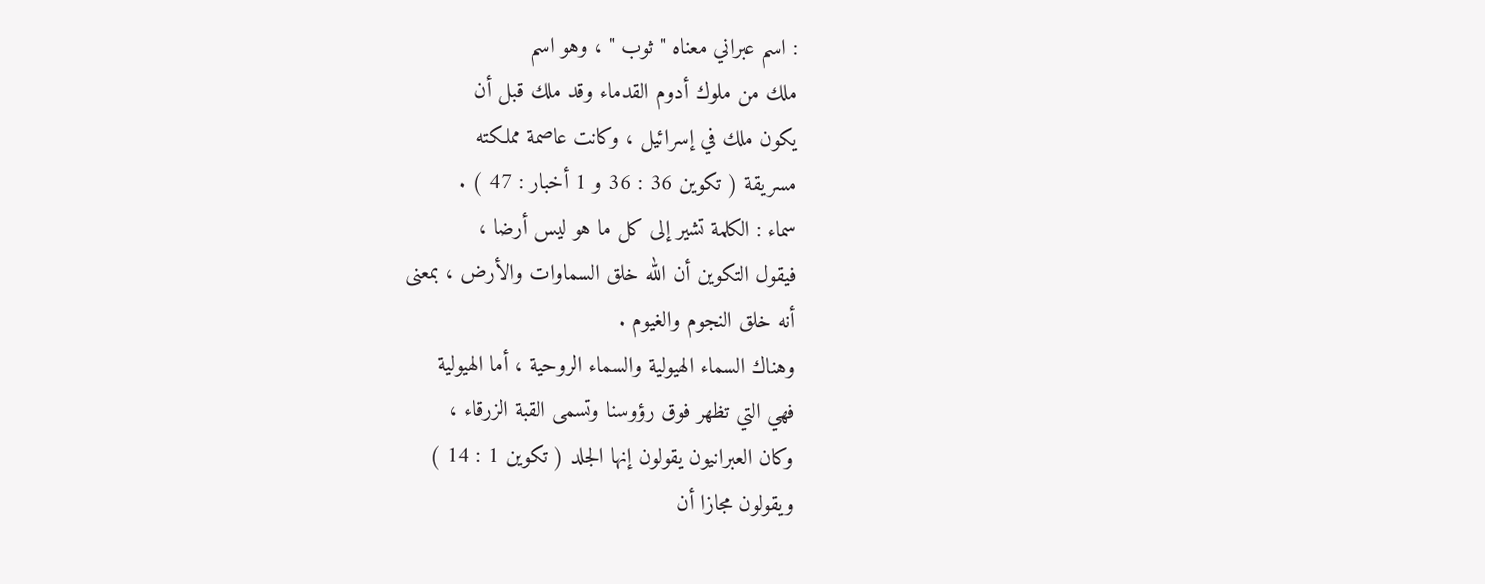: اسم عبراني معناه " ثوب " ، وهو اسم
ملك من ملوك أدوم القدماء وقد ملك قبل أن
يكون ملك في إسرائيل ، وكانت عاصمة مملكته
مسريقة ( تكوين 36 : 36 و 1 أخبار : 47 ) .
سماء : الكلمة تشير إلى كل ما هو ليس أرضا ،
فيقول التكوين أن الله خلق السماوات والأرض ، بمعنى
أنه خلق النجوم والغيوم .
وهناك السماء الهيولية والسماء الروحية ، أما الهيولية
فهي التي تظهر فوق رؤوسنا وتسمى القبة الزرقاء ،
وكان العبرانيون يقولون إنها الجلد ( تكوين 1 : 14 )
ويقولون مجازا أن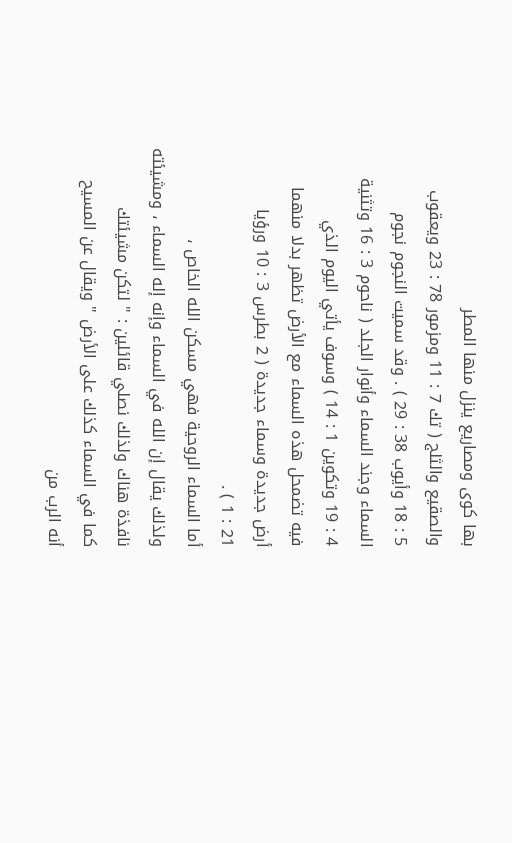بها كوى ومصاريع ينزل منها المطر
والصقيع والثلج ( تك 7 : 11 ومزمور 78 : 23 ويعقوب
5 : 18 وأيوب 38 : 29 ) . وقد سميت النجوم نجوم
السماء وجند السماء وأنوار الجلد ( ناحوم 3 : 16 وتثنية
4 : 19 وتكوين 1 : 14 ) وسوف يأتي اليوم الذي
فيه تضمحل هذه السماء مع الأرض تظهر بدلا منهما
أرض جديدة وسماء جديدة ( 2 بطرس 3 : 10 ورؤيا
21 : 1 ) .
أما السماء الروحية فهي مسكن الله الخاص ،
ولذلك يقال إن الله في السماء وإنه إله السماء ، ومشيئته
نافذة هناك ولذلك نصلي قائلين : " لتكن مشيئتك
كما في السماء كذلك على الأرض " ويقال عن المسيح
أنه الرب من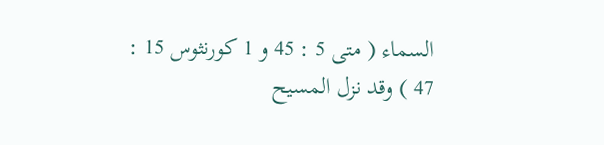السماء ( متى 5 : 45 و 1 كورنثوس 15 :
47 ) وقد نزل المسيح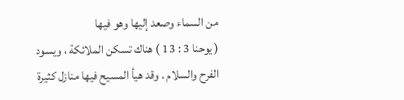من السماء وصعد إليها وهو فيها
( يوحنا 3 : 13 ) هناك تسكن الملائكة ، ويسود
الفرح والسلام . وقد هيأ المسيح فيها منازل كثيرة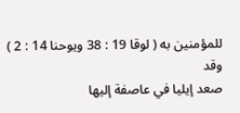للمؤمنين به ( لوقا 19 : 38 ويوحنا 14 : 2 ) وقد
صعد إيليا في عاصفة إليها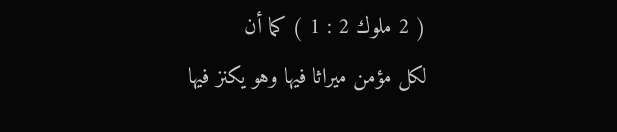( 2 ملوك 2 : 1 ) كما أن
لكل مؤمن ميراثا فيها وهو يكنز فيها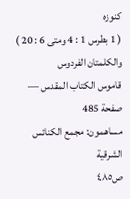كنوزه
( 1 بطرس 1 : 4 ومتى 6 : 20 ) والكلمتان الفردوس
قاموس الكتاب المقدس — صفحة 485
مساهمون: مجمع الكنائس الشرقية
ص٤٨٥